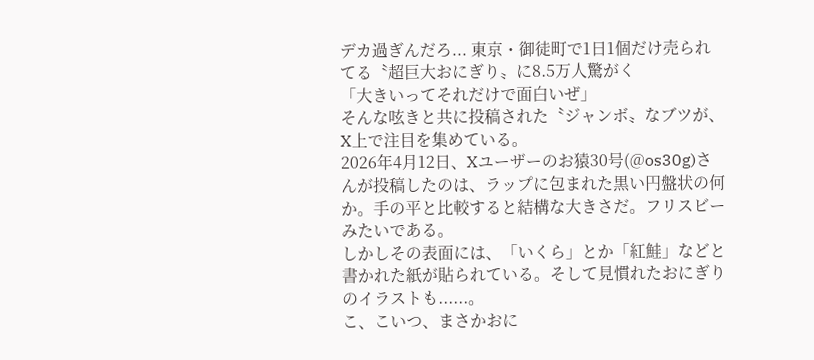デカ過ぎんだろ... 東京・御徒町で1日1個だけ売られてる〝超巨大おにぎり〟に8.5万人驚がく
「大きいってそれだけで面白いぜ」
そんな呟きと共に投稿された〝ジャンボ〟なブツが、X上で注目を集めている。
2026年4月12日、Xユーザーのお猿30号(@os30g)さんが投稿したのは、ラップに包まれた黒い円盤状の何か。手の平と比較すると結構な大きさだ。フリスビーみたいである。
しかしその表面には、「いくら」とか「紅鮭」などと書かれた紙が貼られている。そして見慣れたおにぎりのイラストも......。
こ、こいつ、まさかおに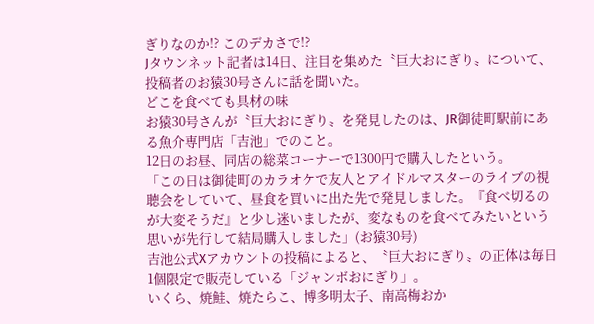ぎりなのか!? このデカさで!?
Jタウンネット記者は14日、注目を集めた〝巨大おにぎり〟について、投稿者のお猿30号さんに話を聞いた。
どこを食べても具材の味
お猿30号さんが〝巨大おにぎり〟を発見したのは、JR御徒町駅前にある魚介専門店「吉池」でのこと。
12日のお昼、同店の総菜コーナーで1300円で購入したという。
「この日は御徒町のカラオケで友人とアイドルマスターのライブの視聴会をしていて、昼食を買いに出た先で発見しました。『食べ切るのが大変そうだ』と少し迷いましたが、変なものを食べてみたいという思いが先行して結局購入しました」(お猿30号)
吉池公式Xアカウントの投稿によると、〝巨大おにぎり〟の正体は毎日1個限定で販売している「ジャンボおにぎり」。
いくら、焼鮭、焼たらこ、博多明太子、南高梅おか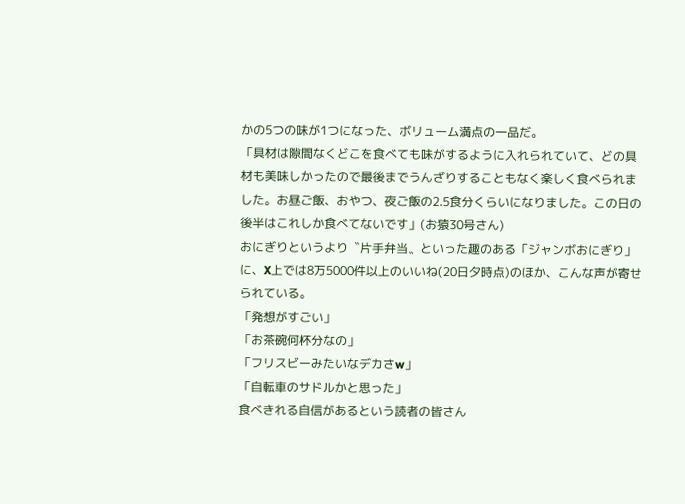かの5つの味が1つになった、ボリューム満点の一品だ。
「具材は隙間なくどこを食べても味がするように入れられていて、どの具材も美味しかったので最後までうんざりすることもなく楽しく食べられました。お昼ご飯、おやつ、夜ご飯の2.5食分くらいになりました。この日の後半はこれしか食べてないです」(お猿30号さん)
おにぎりというより〝片手弁当〟といった趣のある「ジャンボおにぎり」に、X上では8万5000件以上のいいね(20日夕時点)のほか、こんな声が寄せられている。
「発想がすごい」
「お茶碗何杯分なの」
「フリスビーみたいなデカさw」
「自転車のサドルかと思った」
食べきれる自信があるという読者の皆さん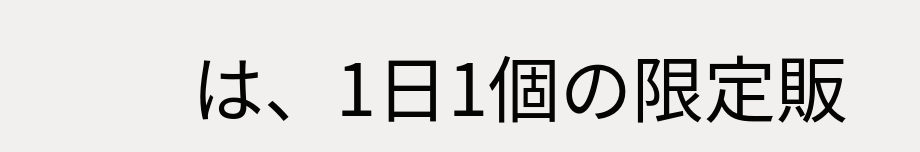は、1日1個の限定販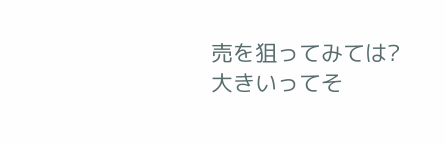売を狙ってみては?
大きいってそ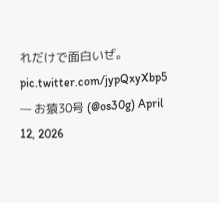れだけで面白いぜ。 pic.twitter.com/jypQxyXbp5
— お猿30号 (@os30g) April 12, 2026